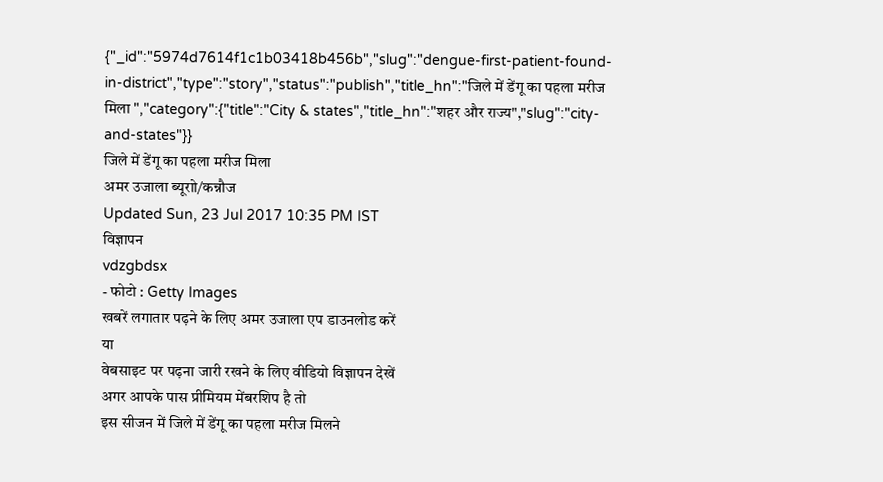{"_id":"5974d7614f1c1b03418b456b","slug":"dengue-first-patient-found-in-district","type":"story","status":"publish","title_hn":"जिले में डेंगू का पहला मरीज मिला ","category":{"title":"City & states","title_hn":"शहर और राज्य","slug":"city-and-states"}}
जिले में डेंगू का पहला मरीज मिला
अमर उजाला ब्यूराो/कन्नौज
Updated Sun, 23 Jul 2017 10:35 PM IST
विज्ञापन
vdzgbdsx
- फोटो : Getty Images
खबरें लगातार पढ़ने के लिए अमर उजाला एप डाउनलोड करें
या
वेबसाइट पर पढ़ना जारी रखने के लिए वीडियो विज्ञापन देखें
अगर आपके पास प्रीमियम मेंबरशिप है तो
इस सीजन में जिले में डेंगू का पहला मरीज मिलने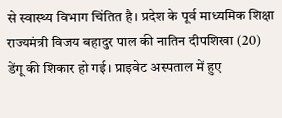से स्वास्थ्य विभाग चिंतित है। प्रदेश के पूर्व माध्यमिक शिक्षा राज्यमंत्री विजय बहादुर पाल की नातिन दीपशिखा (20) डेंगू की शिकार हो गई। प्राइवेट अस्पताल में हुए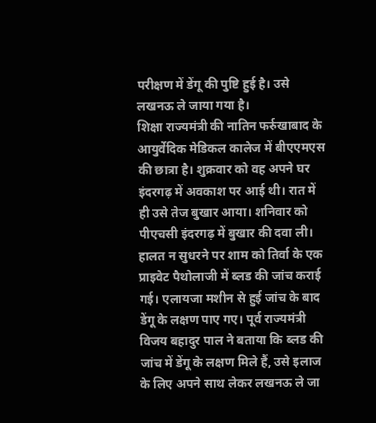परीक्षण में डेंगू की पुष्टि हुई है। उसे लखनऊ ले जाया गया है।
शिक्षा राज्यमंत्री की नातिन फर्रुखाबाद के आयुर्वेदिक मेडिकल कालेज में बीएएमएस की छात्रा है। शुक्रवार को वह अपने घर इंदरगढ़ में अवकाश पर आई थी। रात में ही उसे तेज बुखार आया। शनिवार को पीएचसी इंदरगढ़ में बुखार की दवा ली। हालत न सुधरने पर शाम को तिर्वा के एक प्राइवेट पैथोलाजी में ब्लड की जांच कराई गई। एलायजा मशीन से हुई जांच के बाद डेंगू के लक्षण पाए गए। पूर्व राज्यमंत्री विजय बहादुर पाल ने बताया कि ब्लड की जांच में डेंगू के लक्षण मिले हैं, उसे इलाज के लिए अपने साथ लेकर लखनऊ ले जा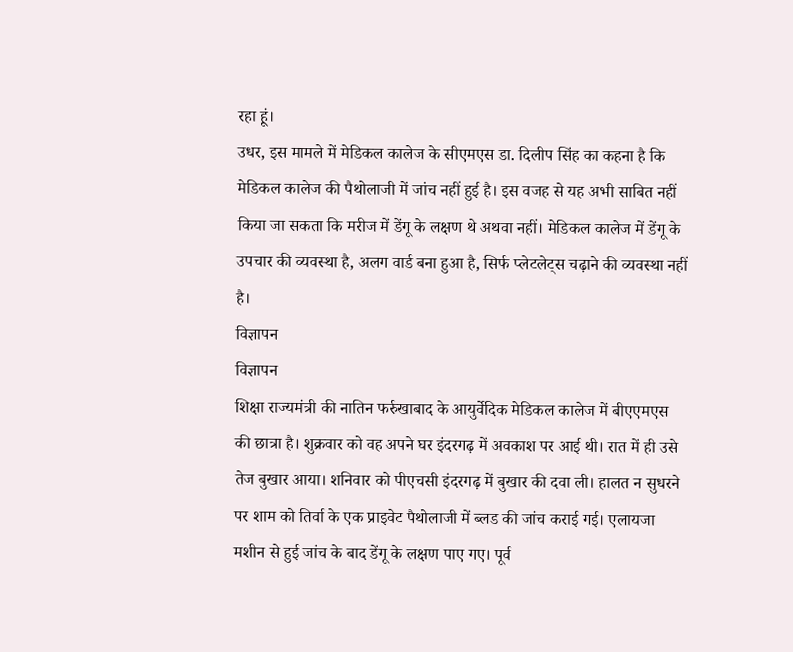रहा हूं।
उधर, इस मामले में मेडिकल कालेज के सीएमएस डा. दिलीप सिंह का कहना है कि मेडिकल कालेज की पैथोलाजी में जांच नहीं हुई है। इस वजह से यह अभी साबित नहीं किया जा सकता कि मरीज में डेंगू के लक्षण थे अथवा नहीं। मेडिकल कालेज में डेंगू के उपचार की व्यवस्था है, अलग वार्ड बना हुआ है, सिर्फ प्लेटलेट्स चढ़ाने की व्यवस्था नहीं है।
विज्ञापन
विज्ञापन
शिक्षा राज्यमंत्री की नातिन फर्रुखाबाद के आयुर्वेदिक मेडिकल कालेज में बीएएमएस की छात्रा है। शुक्रवार को वह अपने घर इंदरगढ़ में अवकाश पर आई थी। रात में ही उसे तेज बुखार आया। शनिवार को पीएचसी इंदरगढ़ में बुखार की दवा ली। हालत न सुधरने पर शाम को तिर्वा के एक प्राइवेट पैथोलाजी में ब्लड की जांच कराई गई। एलायजा मशीन से हुई जांच के बाद डेंगू के लक्षण पाए गए। पूर्व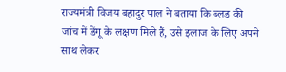राज्यमंत्री विजय बहादुर पाल ने बताया कि ब्लड की जांच में डेंगू के लक्षण मिले हैं, उसे इलाज के लिए अपने साथ लेकर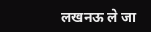लखनऊ ले जा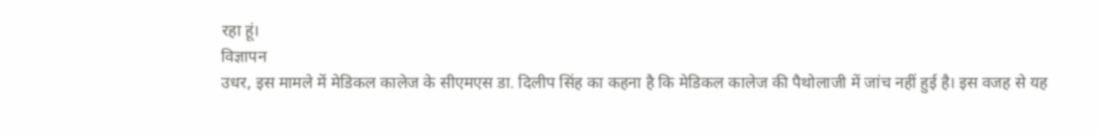रहा हूं।
विज्ञापन
उधर, इस मामले में मेडिकल कालेज के सीएमएस डा. दिलीप सिंह का कहना है कि मेडिकल कालेज की पैथोलाजी में जांच नहीं हुई है। इस वजह से यह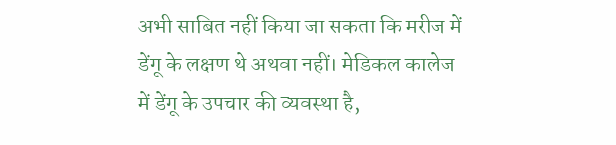अभी साबित नहीं किया जा सकता कि मरीज में डेंगू के लक्षण थे अथवा नहीं। मेडिकल कालेज में डेंगू के उपचार की व्यवस्था है,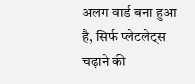अलग वार्ड बना हुआ है, सिर्फ प्लेटलेट्स चढ़ाने की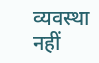व्यवस्था नहीं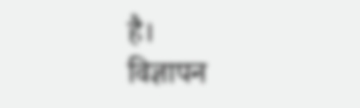है।
विज्ञापन